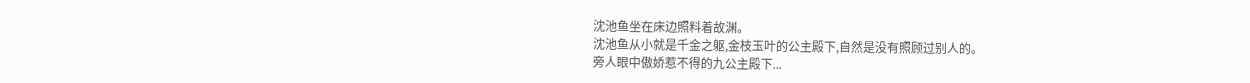沈池鱼坐在床边照料着故渊。
沈池鱼从小就是千金之躯,金枝玉叶的公主殿下,自然是没有照顾过别人的。
旁人眼中傲娇惹不得的九公主殿下...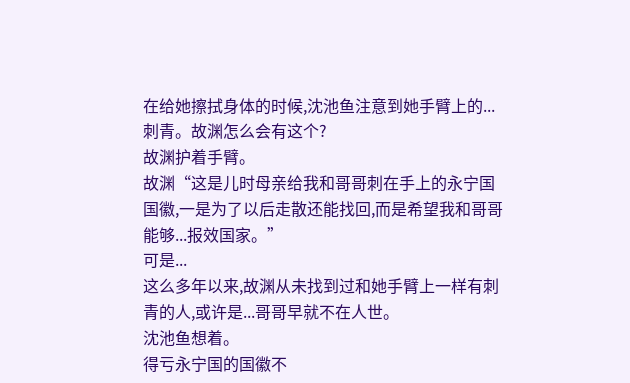在给她擦拭身体的时候,沈池鱼注意到她手臂上的...刺青。故渊怎么会有这个?
故渊护着手臂。
故渊“这是儿时母亲给我和哥哥刺在手上的永宁国国徽,一是为了以后走散还能找回,而是希望我和哥哥能够...报效国家。”
可是...
这么多年以来,故渊从未找到过和她手臂上一样有刺青的人,或许是...哥哥早就不在人世。
沈池鱼想着。
得亏永宁国的国徽不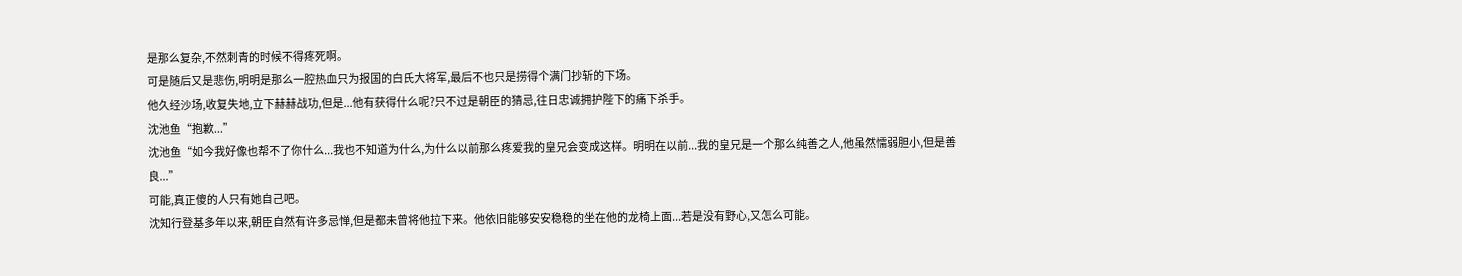是那么复杂,不然刺青的时候不得疼死啊。
可是随后又是悲伤,明明是那么一腔热血只为报国的白氏大将军,最后不也只是捞得个满门抄斩的下场。
他久经沙场,收复失地,立下赫赫战功,但是...他有获得什么呢?只不过是朝臣的猜忌,往日忠诚拥护陛下的痛下杀手。
沈池鱼“抱歉...”
沈池鱼“如今我好像也帮不了你什么...我也不知道为什么,为什么以前那么疼爱我的皇兄会变成这样。明明在以前...我的皇兄是一个那么纯善之人,他虽然懦弱胆小,但是善良...”
可能,真正傻的人只有她自己吧。
沈知行登基多年以来,朝臣自然有许多忌惮,但是都未曾将他拉下来。他依旧能够安安稳稳的坐在他的龙椅上面...若是没有野心,又怎么可能。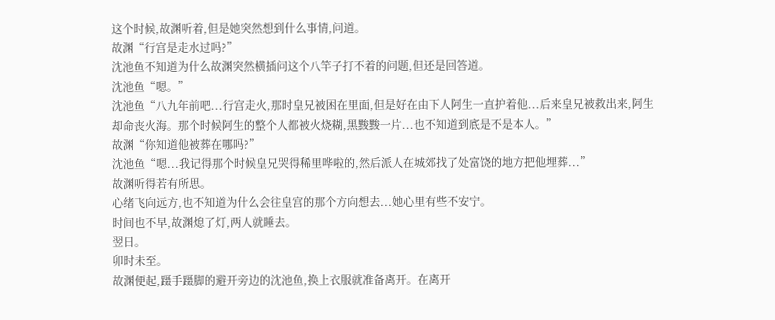这个时候,故渊听着,但是她突然想到什么事情,问道。
故渊“行宫是走水过吗?”
沈池鱼不知道为什么故渊突然横插问这个八竿子打不着的问题,但还是回答道。
沈池鱼“嗯。”
沈池鱼“八九年前吧...行宫走火,那时皇兄被困在里面,但是好在由下人阿生一直护着他...后来皇兄被救出来,阿生却命丧火海。那个时候阿生的整个人都被火烧糊,黑黢黢一片...也不知道到底是不是本人。”
故渊“你知道他被葬在哪吗?”
沈池鱼“嗯...我记得那个时候皇兄哭得稀里哗啦的,然后派人在城郊找了处富饶的地方把他埋葬...”
故渊听得若有所思。
心绪飞向远方,也不知道为什么会往皇宫的那个方向想去...她心里有些不安宁。
时间也不早,故渊熄了灯,两人就睡去。
翌日。
卯时未至。
故渊便起,蹑手蹑脚的避开旁边的沈池鱼,换上衣服就准备离开。在离开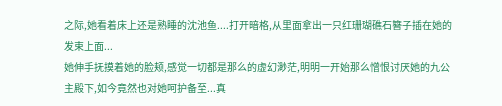之际,她看着床上还是熟睡的沈池鱼....打开暗格,从里面拿出一只红珊瑚礁石簪子插在她的发束上面...
她伸手抚摸着她的脸颊,感觉一切都是那么的虚幻渺茫,明明一开始那么憎恨讨厌她的九公主殿下,如今竟然也对她呵护备至...真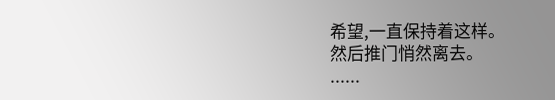希望,一直保持着这样。
然后推门悄然离去。
......